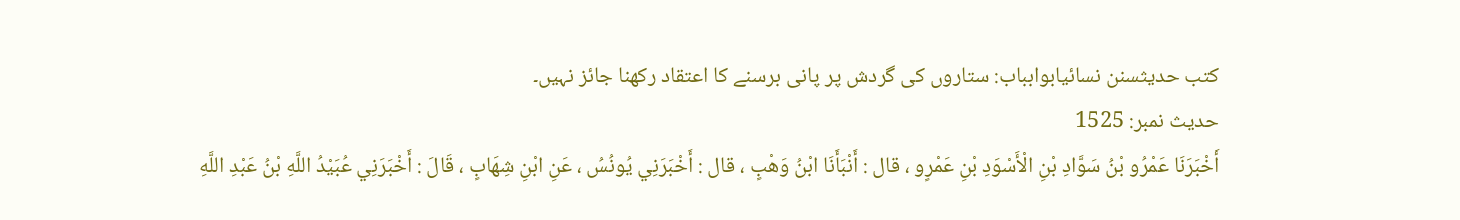کتب حدیثسنن نسائيابوابباب: ستاروں کی گردش پر پانی برسنے کا اعتقاد رکھنا جائز نہیں۔
حدیث نمبر: 1525
أَخْبَرَنَا عَمْرُو بْنُ سَوَّادِ بْنِ الْأَسْوَدِ بْنِ عَمْرٍو ، قال : أَنْبَأَنَا ابْنُ وَهْبٍ ، قال : أَخْبَرَنِي يُونُسُ ، عَنِ ابْنِ شِهَابٍ ، قَالَ : أَخْبَرَنِي عُبَيْدُ اللَّهِ بْنُ عَبْدِ اللَّهِ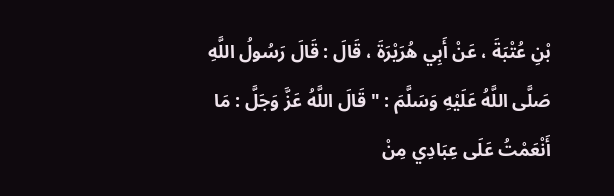بْنِ عُتْبَةَ ، عَنْ أَبِي هُرَيْرَةَ ، قَالَ : قَالَ رَسُولُ اللَّهِ صَلَّى اللَّهُ عَلَيْهِ وَسَلَّمَ : " قَالَ اللَّهُ عَزَّ وَجَلَّ : مَا أَنْعَمْتُ عَلَى عِبَادِي مِنْ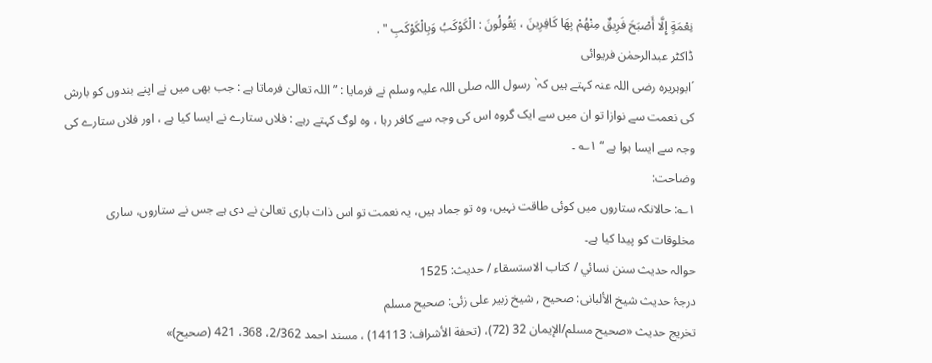نِعْمَةٍ إِلَّا أَصْبَحَ فَرِيقٌ مِنْهُمْ بِهَا كَافِرِينَ ، يَقُولُونَ : الْكَوْكَبُ وَبِالْكَوْكَبِ " .
ڈاکٹر عبدالرحمٰن فریوائی
´ابوہریرہ رضی اللہ عنہ کہتے ہیں کہ` رسول اللہ صلی اللہ علیہ وسلم نے فرمایا : ” اللہ تعالیٰ فرماتا ہے : جب بھی میں نے اپنے بندوں کو بارش کی نعمت سے نوازا تو ان میں سے ایک گروہ اس کی وجہ سے کافر رہا ، وہ لوگ کہتے رہے : فلاں ستارے نے ایسا کیا ہے ، اور فلاں ستارے کی وجہ سے ایسا ہوا ہے “ ۱؎ ۔
وضاحت:
۱؎: حالانکہ ستاروں میں کوئی طاقت نہیں، وہ تو جماد ہیں، یہ نعمت تو اس ذات باری تعالیٰ نے دی ہے جس نے ستاروں، ساری مخلوقات کو پیدا کیا ہے۔
حوالہ حدیث سنن نسائي / كتاب الاستسقاء / حدیث: 1525
درجۂ حدیث شیخ الألبانی: صحيح , شیخ زبیر علی زئی: صحيح مسلم
تخریج حدیث «صحیح مسلم/الإیمان 32 (72)، (تحفة الأشراف: 14113) ، مسند احمد 2/362، 368، 421 (صحیح)»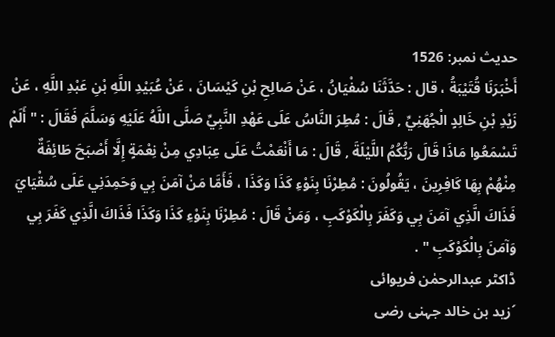حدیث نمبر: 1526
أَخْبَرَنَا قُتَيْبَةُ ، قال : حَدَّثَنَا سُفْيَانُ ، عَنْ صَالِحِ بْنِ كَيْسَانَ ، عَنْ عُبَيْدِ اللَّهِ بْنِ عَبْدِ اللَّهِ ، عَنْ زَيْدِ بْنِ خَالِدٍ الْجُهَنِيِّ , قَالَ : مُطِرَ النَّاسُ عَلَى عَهْدِ النَّبِيِّ صَلَّى اللَّهُ عَلَيْهِ وَسَلَّمَ فَقَالَ : " أَلَمْ تَسْمَعُوا مَاذَا قَالَ رَبُّكُمُ اللَّيْلَةَ , قَالَ : مَا أَنْعَمْتُ عَلَى عِبَادِي مِنْ نِعْمَةٍ إِلَّا أَصْبَحَ طَائِفَةٌ مِنْهُمْ بِهَا كَافِرِينَ ، يَقُولُونَ : مُطِرْنَا بِنَوْءِ كَذَا وَكَذَا ، فَأَمَّا مَنْ آمَنَ بِي وَحَمِدَنِي عَلَى سُقْيَايَ فَذَاكَ الَّذِي آمَنَ بِي وَكَفَرَ بِالْكَوْكَبِ ، وَمَنْ قَالَ : مُطِرْنَا بِنَوْءِ كَذَا وَكَذَا فَذَاكَ الَّذِي كَفَرَ بِي وَآمَنَ بِالْكَوْكَبِ " .
ڈاکٹر عبدالرحمٰن فریوائی
´زید بن خالد جہنی رضی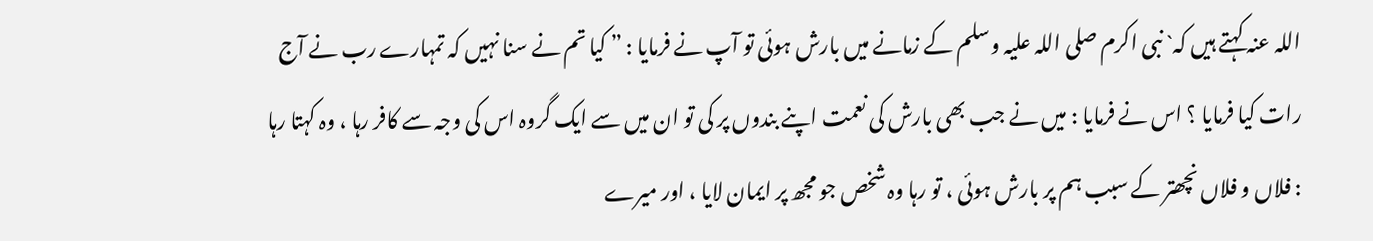اللہ عنہ کہتے ہیں کہ` نبی اکرم صلی اللہ علیہ وسلم کے زمانے میں بارش ہوئی تو آپ نے فرمایا : ” کیا تم نے سنا نہیں کہ تمہارے رب نے آج رات کیا فرمایا ؟ اس نے فرمایا : میں نے جب بھی بارش کی نعمت اپنے بندوں پر کی تو ان میں سے ایک گروہ اس کی وجہ سے کافر رہا ، وہ کہتا رہا : فلاں و فلاں نچھتر کے سبب ہم پر بارش ہوئی ، تو رہا وہ شخص جو مجھ پر ایمان لایا ، اور میرے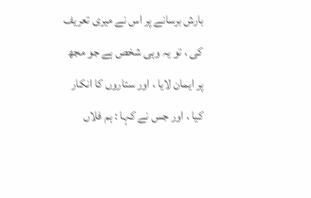بارش برسانے پر اس نے میری تعریف کی ، تو یہ وہی شخص ہے جو مجھ پر ایمان لایا ، اور ستاروں کا انکار کیا ، اور جس نے کہا : ہم فلاں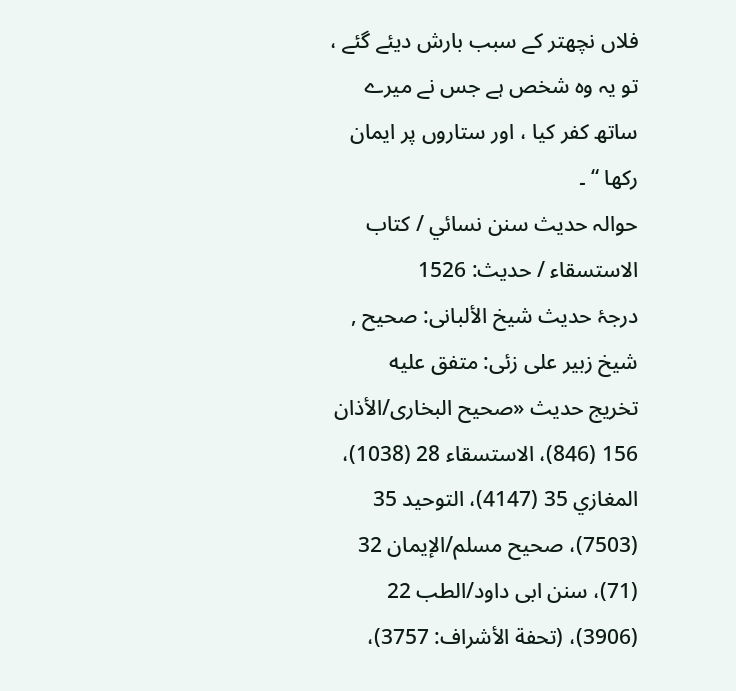فلاں نچھتر کے سبب بارش دیئے گئے ، تو یہ وہ شخص ہے جس نے میرے ساتھ کفر کیا ، اور ستاروں پر ایمان رکھا “ ۔
حوالہ حدیث سنن نسائي / كتاب الاستسقاء / حدیث: 1526
درجۂ حدیث شیخ الألبانی: صحيح , شیخ زبیر علی زئی: متفق عليه
تخریج حدیث «صحیح البخاری/الأذان 156 (846)، الاستسقاء 28 (1038)، المغازي 35 (4147)، التوحید 35 (7503)، صحیح مسلم/الإیمان 32 (71)، سنن ابی داود/الطب 22 (3906)، (تحفة الأشراف: 3757)،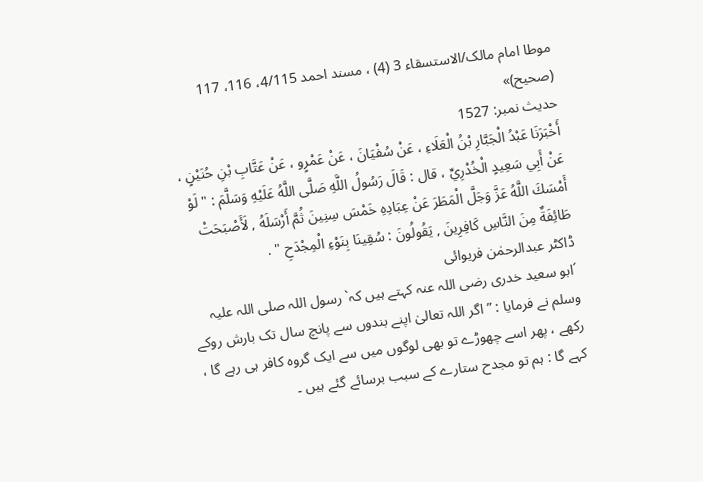موطا امام مالک/الاستسقاء 3 (4) ، مسند احمد 4/115، 116، 117 (صحیح)»
حدیث نمبر: 1527
أَخْبَرَنَا عَبْدُ الْجَبَّارِ بْنُ الْعَلَاءِ ، عَنْ سُفْيَانَ ، عَنْ عَمْرٍو ، عَنْ عَتَّابِ بْنِ حُنَيْنٍ ، عَنْ أَبِي سَعِيدٍ الْخُدْرِيِّ ، قال : قَالَ رَسُولُ اللَّهِ صَلَّى اللَّهُ عَلَيْهِ وَسَلَّمَ : " لَوْ أَمْسَكَ اللَّهُ عَزَّ وَجَلَّ الْمَطَرَ عَنْ عِبَادِهِ خَمْسَ سِنِينَ ثُمَّ أَرْسَلَهُ , لَأَصْبَحَتْ طَائِفَةٌ مِنَ النَّاسِ كَافِرِينَ , يَقُولُونَ : سُقِينَا بِنَوْءِ الْمِجْدَحِ " .
ڈاکٹر عبدالرحمٰن فریوائی
´ابو سعید خدری رضی اللہ عنہ کہتے ہیں کہ` رسول اللہ صلی اللہ علیہ وسلم نے فرمایا : ” اگر اللہ تعالیٰ اپنے بندوں سے پانچ سال تک بارش روکے رکھے ، پھر اسے چھوڑے تو بھی لوگوں میں سے ایک گروہ کافر ہی رہے گا ، کہے گا : ہم تو مجدح ستارے کے سبب برسائے گئے ہیں ۔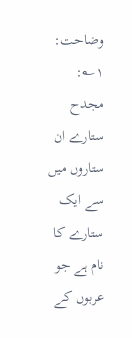وضاحت:
۱؎: مجدح ستارے ان ستاروں میں سے ایک ستارے کا نام ہے جو عربوں کے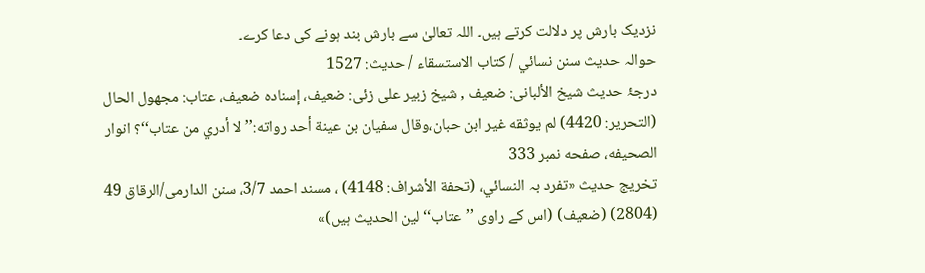نزدیک بارش پر دلالت کرتے ہیں۔ اللہ تعالیٰ سے بارش بند ہونے کی دعا کرے۔
حوالہ حدیث سنن نسائي / كتاب الاستسقاء / حدیث: 1527
درجۂ حدیث شیخ الألبانی: ضعيف , شیخ زبیر علی زئی: ضعيف، إسناده ضعيف، عتاب: مجهول الحال (التحرير: 4420) لم يوثقه غير ابن حبان،وقال سفيان بن عينة أحد رواته:’’لا أدري من عتاب‘‘؟ انوار الصحيفه، صفحه نمبر 333
تخریج حدیث «تفرد بہ النسائي، (تحفة الأشراف: 4148) ، مسند احمد 3/7، سنن الدارمی/الرقاق 49 (2804) (ضعیف) (اس کے راوی ’’عتاب‘‘ لین الحدیث ہیں)»